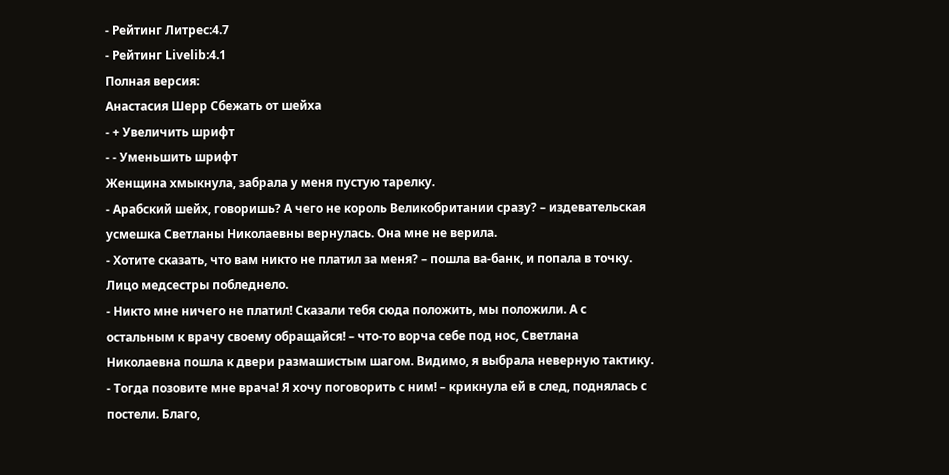- Рейтинг Литрес:4.7
- Рейтинг Livelib:4.1
Полная версия:
Анастасия Шерр Сбежать от шейха
- + Увеличить шрифт
- - Уменьшить шрифт
Женщина хмыкнула, забрала у меня пустую тарелку.
- Арабский шейх, говоришь? А чего не король Великобритании сразу? – издевательская усмешка Светланы Николаевны вернулась. Она мне не верила.
- Хотите сказать, что вам никто не платил за меня? – пошла ва-банк, и попала в точку. Лицо медсестры побледнело.
- Никто мне ничего не платил! Сказали тебя сюда положить, мы положили. А с остальным к врачу своему обращайся! – что-то ворча себе под нос, Светлана Николаевна пошла к двери размашистым шагом. Видимо, я выбрала неверную тактику.
- Тогда позовите мне врача! Я хочу поговорить с ним! – крикнула ей в след, поднялась с постели. Благо,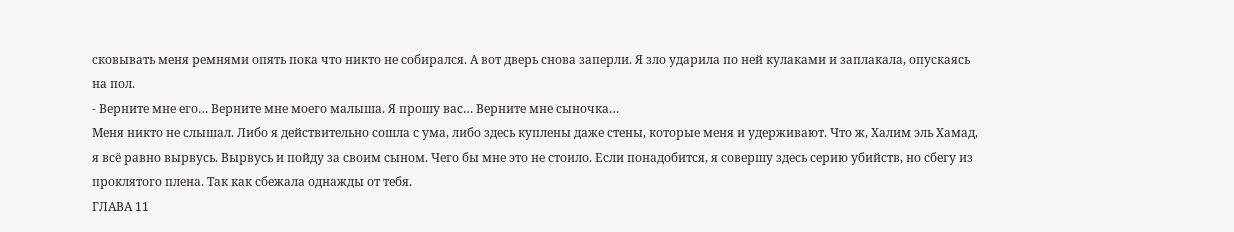сковывать меня ремнями опять пока что никто не собирался. А вот дверь снова заперли. Я зло ударила по ней кулаками и заплакала, опускаясь на пол.
- Верните мне его… Верните мне моего малыша. Я прошу вас… Верните мне сыночка…
Меня никто не слышал. Либо я действительно сошла с ума, либо здесь куплены даже стены, которые меня и удерживают. Что ж, Халим эль Хамад, я всё равно вырвусь. Вырвусь и пойду за своим сыном. Чего бы мне это не стоило. Если понадобится, я совершу здесь серию убийств, но сбегу из проклятого плена. Так как сбежала однажды от тебя.
ГЛАВА 11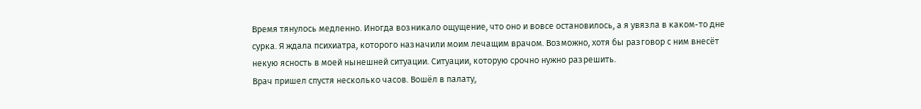Время тянулось медленно. Иногда возникало ощущение, что оно и вовсе остановилось, а я увязла в каком-то дне сурка. Я ждала психиатра, которого назначили моим лечащим врачом. Возможно, хотя бы разговор с ним внесёт некую ясность в моей нынешней ситуации. Ситуации, которую срочно нужно разрешить.
Врач пришел спустя несколько часов. Вошёл в палату,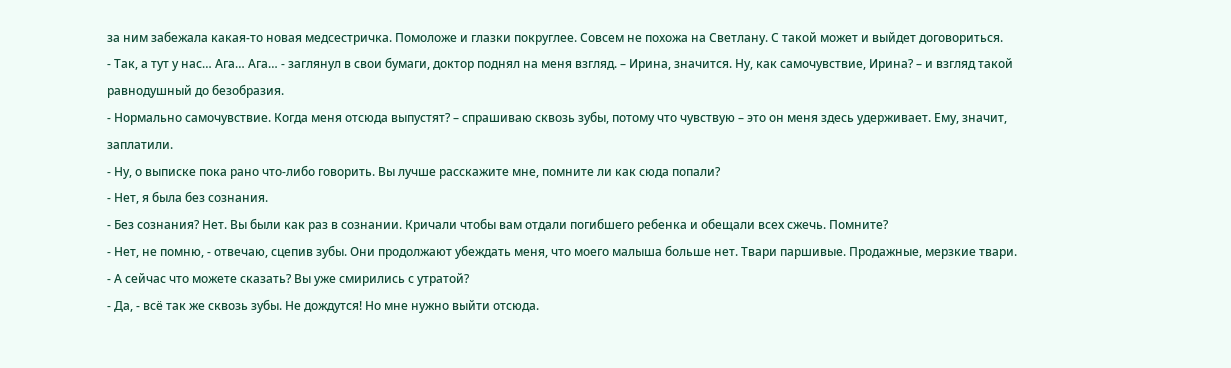за ним забежала какая-то новая медсестричка. Помоложе и глазки покруглее. Совсем не похожа на Светлану. С такой может и выйдет договориться.
- Так, а тут у нас… Ага… Ага… - заглянул в свои бумаги, доктор поднял на меня взгляд. – Ирина, значится. Ну, как самочувствие, Ирина? – и взгляд такой равнодушный до безобразия.
- Нормально самочувствие. Когда меня отсюда выпустят? – спрашиваю сквозь зубы, потому что чувствую – это он меня здесь удерживает. Ему, значит, заплатили.
- Ну, о выписке пока рано что-либо говорить. Вы лучше расскажите мне, помните ли как сюда попали?
- Нет, я была без сознания.
- Без сознания? Нет. Вы были как раз в сознании. Кричали чтобы вам отдали погибшего ребенка и обещали всех сжечь. Помните?
- Нет, не помню, - отвечаю, сцепив зубы. Они продолжают убеждать меня, что моего малыша больше нет. Твари паршивые. Продажные, мерзкие твари.
- А сейчас что можете сказать? Вы уже смирились с утратой?
- Да, - всё так же сквозь зубы. Не дождутся! Но мне нужно выйти отсюда.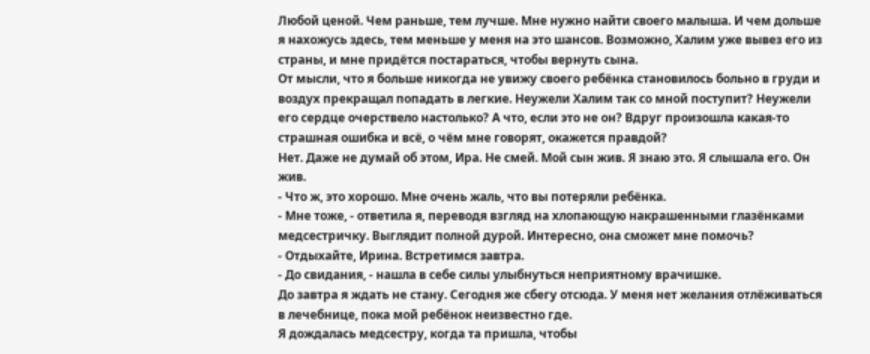Любой ценой. Чем раньше, тем лучше. Мне нужно найти своего малыша. И чем дольше я нахожусь здесь, тем меньше у меня на это шансов. Возможно, Халим уже вывез его из страны, и мне придётся постараться, чтобы вернуть сына.
От мысли, что я больше никогда не увижу своего ребёнка становилось больно в груди и воздух прекращал попадать в легкие. Неужели Халим так со мной поступит? Неужели его сердце очерствело настолько? А что, если это не он? Вдруг произошла какая-то страшная ошибка и всё, о чём мне говорят, окажется правдой?
Нет. Даже не думай об этом, Ира. Не смей. Мой сын жив. Я знаю это. Я слышала его. Он жив.
- Что ж, это хорошо. Мне очень жаль, что вы потеряли ребёнка.
- Мне тоже, - ответила я, переводя взгляд на хлопающую накрашенными глазёнками медсестричку. Выглядит полной дурой. Интересно, она сможет мне помочь?
- Отдыхайте, Ирина. Встретимся завтра.
- До свидания, - нашла в себе силы улыбнуться неприятному врачишке.
До завтра я ждать не стану. Сегодня же сбегу отсюда. У меня нет желания отлёживаться в лечебнице, пока мой ребёнок неизвестно где.
Я дождалась медсестру, когда та пришла, чтобы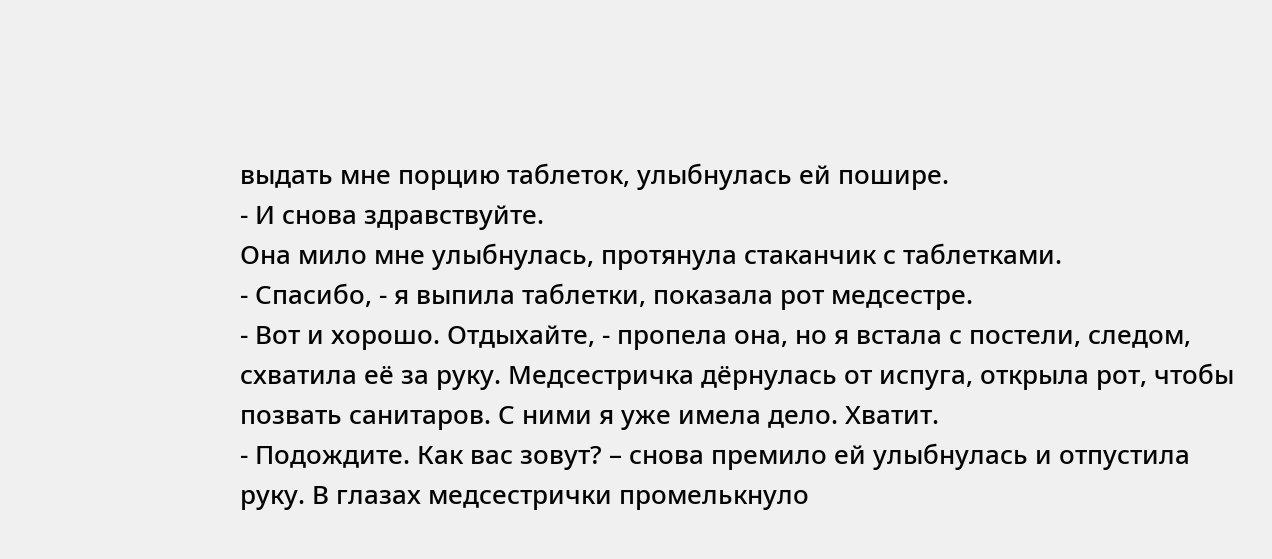выдать мне порцию таблеток, улыбнулась ей пошире.
- И снова здравствуйте.
Она мило мне улыбнулась, протянула стаканчик с таблетками.
- Спасибо, - я выпила таблетки, показала рот медсестре.
- Вот и хорошо. Отдыхайте, - пропела она, но я встала с постели, следом, схватила её за руку. Медсестричка дёрнулась от испуга, открыла рот, чтобы позвать санитаров. С ними я уже имела дело. Хватит.
- Подождите. Как вас зовут? – снова премило ей улыбнулась и отпустила руку. В глазах медсестрички промелькнуло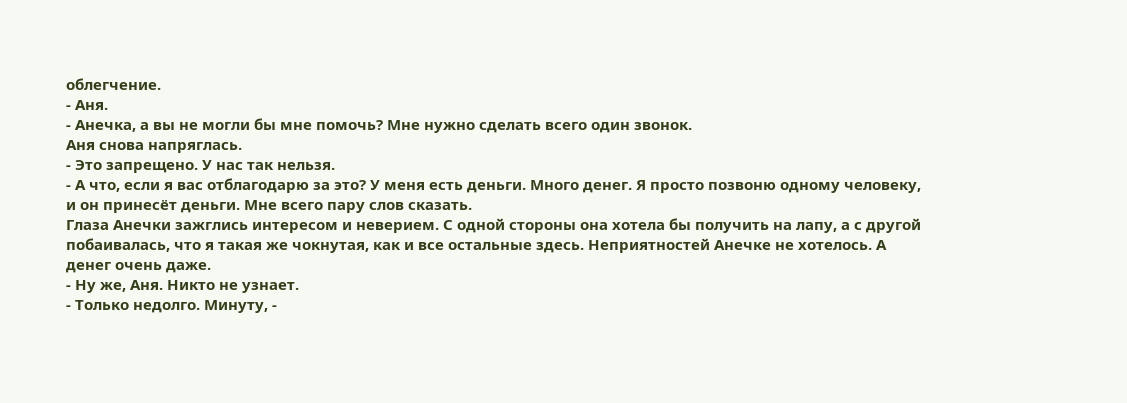облегчение.
- Аня.
- Анечка, а вы не могли бы мне помочь? Мне нужно сделать всего один звонок.
Аня снова напряглась.
- Это запрещено. У нас так нельзя.
- А что, если я вас отблагодарю за это? У меня есть деньги. Много денег. Я просто позвоню одному человеку, и он принесёт деньги. Мне всего пару слов сказать.
Глаза Анечки зажглись интересом и неверием. С одной стороны она хотела бы получить на лапу, а с другой побаивалась, что я такая же чокнутая, как и все остальные здесь. Неприятностей Анечке не хотелось. А денег очень даже.
- Ну же, Аня. Никто не узнает.
- Только недолго. Минуту, -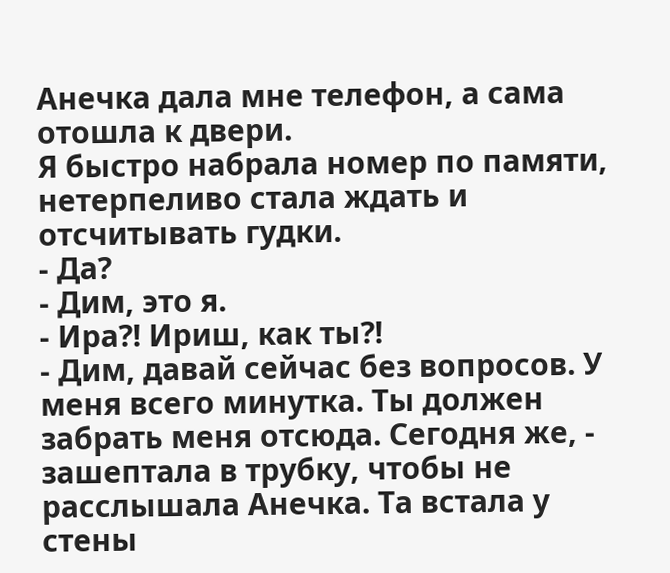Анечка дала мне телефон, а сама отошла к двери.
Я быстро набрала номер по памяти, нетерпеливо стала ждать и отсчитывать гудки.
- Да?
- Дим, это я.
- Ира?! Ириш, как ты?!
- Дим, давай сейчас без вопросов. У меня всего минутка. Ты должен забрать меня отсюда. Сегодня же, - зашептала в трубку, чтобы не расслышала Анечка. Та встала у стены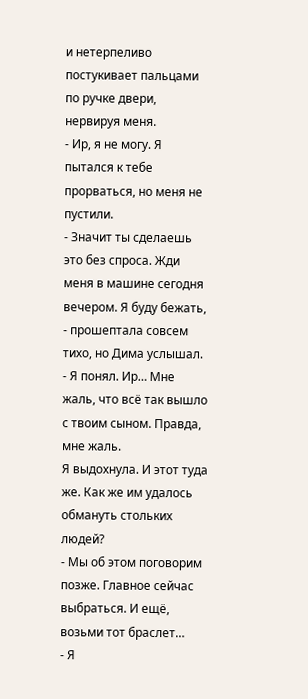и нетерпеливо постукивает пальцами по ручке двери, нервируя меня.
- Ир, я не могу. Я пытался к тебе прорваться, но меня не пустили.
- Значит ты сделаешь это без спроса. Жди меня в машине сегодня вечером. Я буду бежать, - прошептала совсем тихо, но Дима услышал.
- Я понял. Ир… Мне жаль, что всё так вышло с твоим сыном. Правда, мне жаль.
Я выдохнула. И этот туда же. Как же им удалось обмануть стольких людей?
- Мы об этом поговорим позже. Главное сейчас выбраться. И ещё, возьми тот браслет…
- Я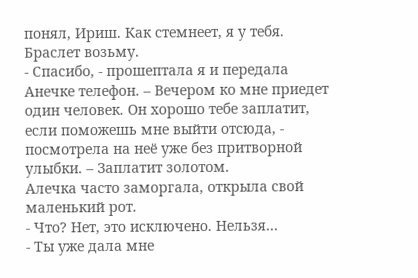понял, Ириш. Как стемнеет, я у тебя. Браслет возьму.
- Спасибо, - прошептала я и передала Анечке телефон. – Вечером ко мне приедет один человек. Он хорошо тебе заплатит, если поможешь мне выйти отсюда, - посмотрела на неё уже без притворной улыбки. – Заплатит золотом.
Алечка часто заморгала, открыла свой маленький рот.
- Что? Нет, это исключено. Нельзя…
- Ты уже дала мне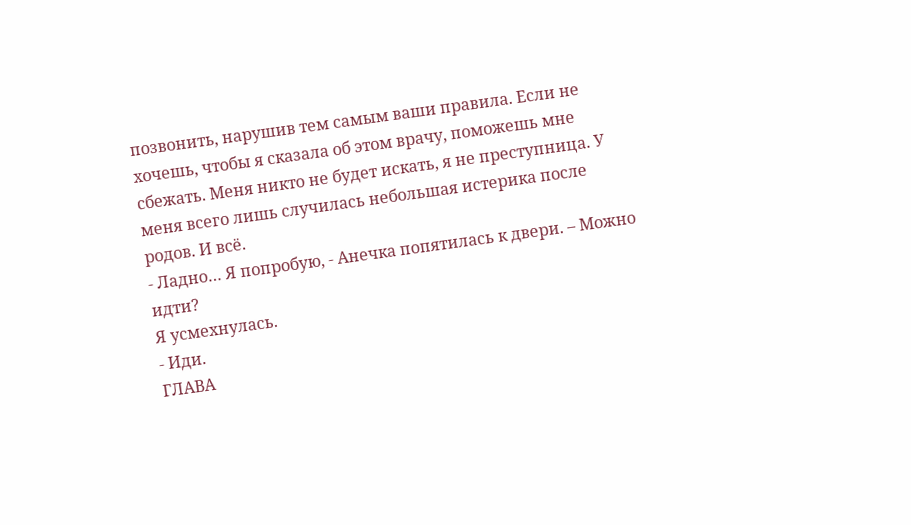позвонить, нарушив тем самым ваши правила. Если не хочешь, чтобы я сказала об этом врачу, поможешь мне сбежать. Меня никто не будет искать, я не преступница. У меня всего лишь случилась небольшая истерика после родов. И всё.
- Ладно… Я попробую, - Анечка попятилась к двери. – Можно идти?
Я усмехнулась.
- Иди.
ГЛАВА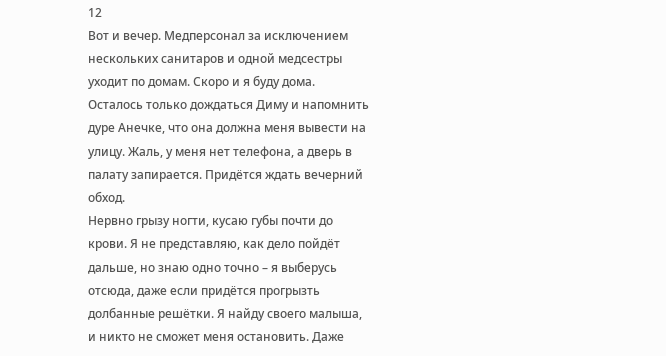12
Вот и вечер. Медперсонал за исключением нескольких санитаров и одной медсестры уходит по домам. Скоро и я буду дома. Осталось только дождаться Диму и напомнить дуре Анечке, что она должна меня вывести на улицу. Жаль, у меня нет телефона, а дверь в палату запирается. Придётся ждать вечерний обход.
Нервно грызу ногти, кусаю губы почти до крови. Я не представляю, как дело пойдёт дальше, но знаю одно точно – я выберусь отсюда, даже если придётся прогрызть долбанные решётки. Я найду своего малыша, и никто не сможет меня остановить. Даже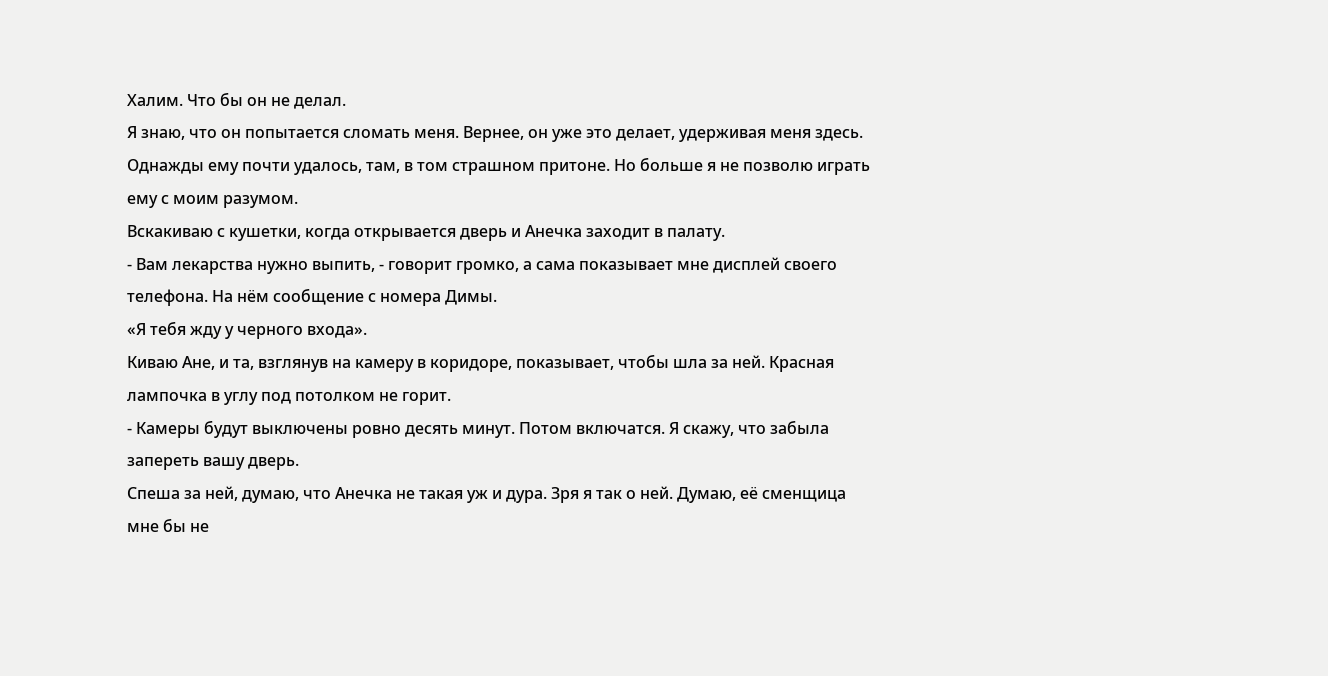Халим. Что бы он не делал.
Я знаю, что он попытается сломать меня. Вернее, он уже это делает, удерживая меня здесь. Однажды ему почти удалось, там, в том страшном притоне. Но больше я не позволю играть ему с моим разумом.
Вскакиваю с кушетки, когда открывается дверь и Анечка заходит в палату.
- Вам лекарства нужно выпить, - говорит громко, а сама показывает мне дисплей своего телефона. На нём сообщение с номера Димы.
«Я тебя жду у черного входа».
Киваю Ане, и та, взглянув на камеру в коридоре, показывает, чтобы шла за ней. Красная лампочка в углу под потолком не горит.
- Камеры будут выключены ровно десять минут. Потом включатся. Я скажу, что забыла запереть вашу дверь.
Спеша за ней, думаю, что Анечка не такая уж и дура. Зря я так о ней. Думаю, её сменщица мне бы не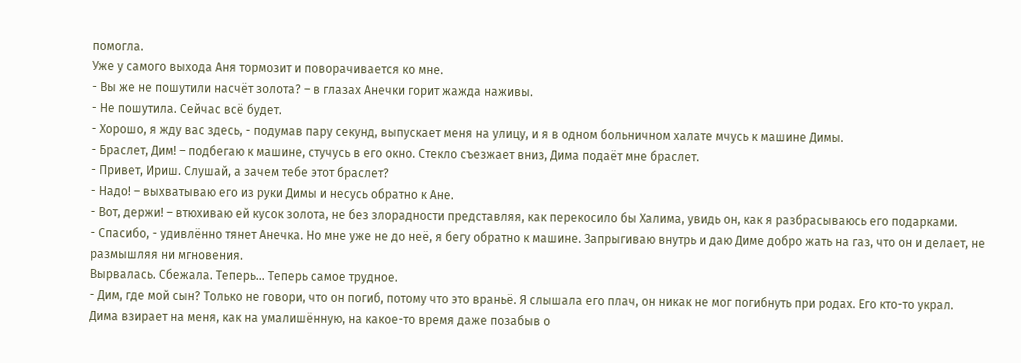помогла.
Уже у самого выхода Аня тормозит и поворачивается ко мне.
- Вы же не пошутили насчёт золота? – в глазах Анечки горит жажда наживы.
- Не пошутила. Сейчас всё будет.
- Хорошо, я жду вас здесь, - подумав пару секунд, выпускает меня на улицу, и я в одном больничном халате мчусь к машине Димы.
- Браслет, Дим! – подбегаю к машине, стучусь в его окно. Стекло съезжает вниз, Дима подаёт мне браслет.
- Привет, Ириш. Слушай, а зачем тебе этот браслет?
- Надо! – выхватываю его из руки Димы и несусь обратно к Ане.
- Вот, держи! – втюхиваю ей кусок золота, не без злорадности представляя, как перекосило бы Халима, увидь он, как я разбрасываюсь его подарками.
- Спасибо, - удивлённо тянет Анечка. Но мне уже не до неё, я бегу обратно к машине. Запрыгиваю внутрь и даю Диме добро жать на газ, что он и делает, не размышляя ни мгновения.
Вырвалась. Сбежала. Теперь… Теперь самое трудное.
- Дим, где мой сын? Только не говори, что он погиб, потому что это враньё. Я слышала его плач, он никак не мог погибнуть при родах. Его кто-то украл.
Дима взирает на меня, как на умалишённую, на какое-то время даже позабыв о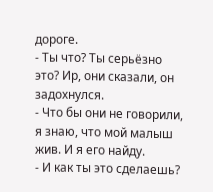дороге.
- Ты что? Ты серьёзно это? Ир, они сказали, он задохнулся.
- Что бы они не говорили, я знаю, что мой малыш жив. И я его найду.
- И как ты это сделаешь?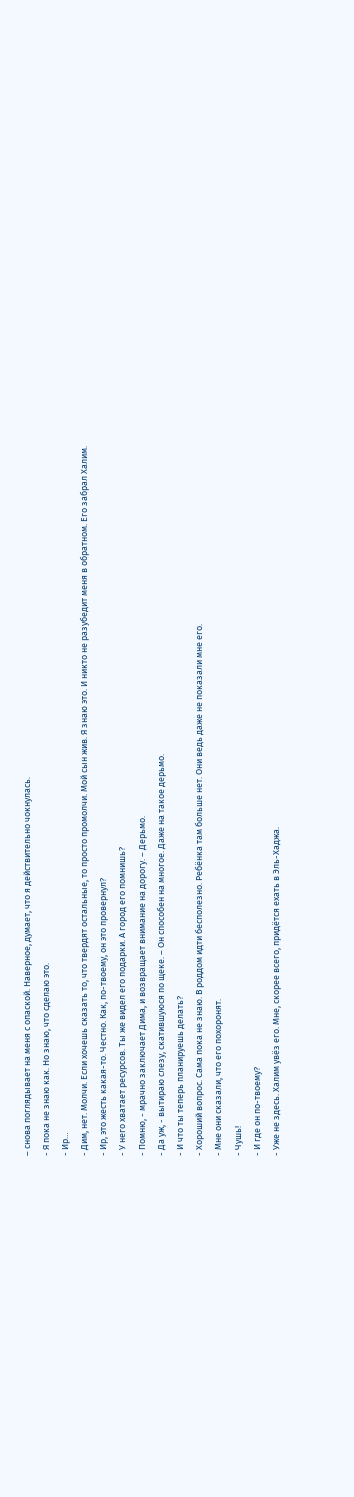– снова поглядывает на меня с опаской. Наверное, думает, что я действительно чокнулась.
- Я пока не знаю как. Но знаю, что сделаю это.
- Ир…
- Дим, нет. Молчи. Если хочешь сказать то, что твердят остальные, то просто промолчи. Мой сын жив. Я знаю это. И никто не разубедит меня в обратном. Его забрал Халим.
- Ир, это жесть какая-то. Честно. Как, по-твоему, он это провернул?
- У него хватает ресурсов. Ты же видел его подарки. А город его помнишь?
- Помню, - мрачно заключает Дима, и возвращает внимание на дорогу. – Дерьмо.
- Да уж, - вытираю слезу, скатившуюся по щеке. – Он способен на многое. Даже на такое дерьмо.
- И что ты теперь планируешь делать?
- Хороший вопрос. Сама пока не знаю. В роддом идти бесполезно. Ребёнка там больше нет. Они ведь даже не показали мне его.
- Мне они сказали, что его похоронят.
- Чушь!
- И где он по-твоему?
- Уже не здесь. Халим увёз его. Мне, скорее всего, придётся ехать в Эль-Хаджа.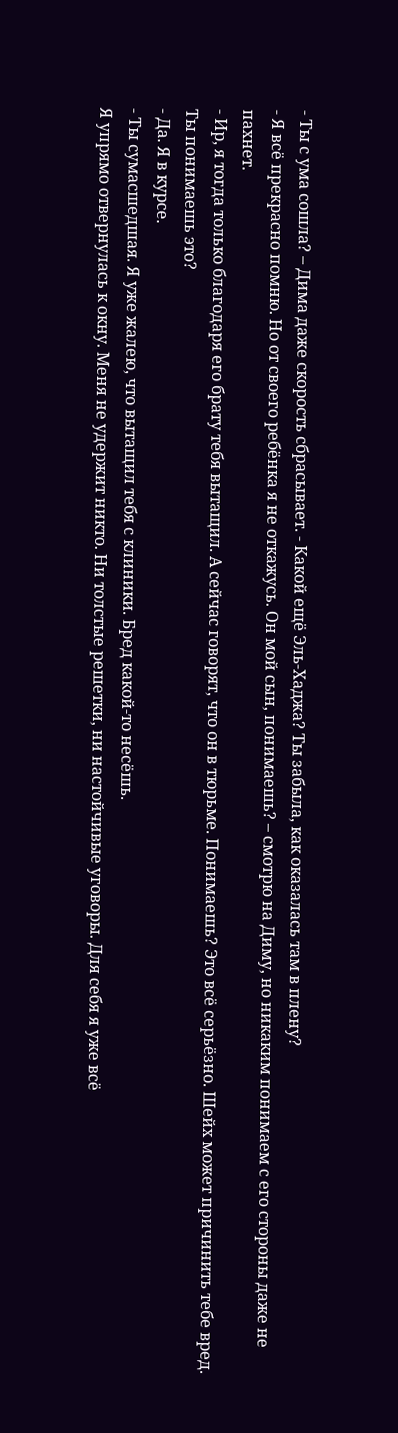- Ты с ума сошла? – Дима даже скорость сбрасывает. - Какой ещё Эль-Хаджа? Ты забыла, как оказалась там в плену?
- Я всё прекрасно помню. Но от своего ребёнка я не откажусь. Он мой сын, понимаешь? – смотрю на Диму, но никаким понимаем с его стороны даже не пахнет.
- Ир, я тогда только благодаря его брату тебя вытащил. А сейчас говорят, что он в тюрьме. Понимаешь? Это всё серьёзно. Шейх может причинить тебе вред. Ты понимаешь это?
- Да. Я в курсе.
- Ты сумасшедшая. Я уже жалею, что вытащил тебя с клиники. Бред какой-то несёшь.
Я упрямо отвернулась к окну. Меня не удержит никто. Ни толстые решетки, ни настойчивые уговоры. Для себя я уже всё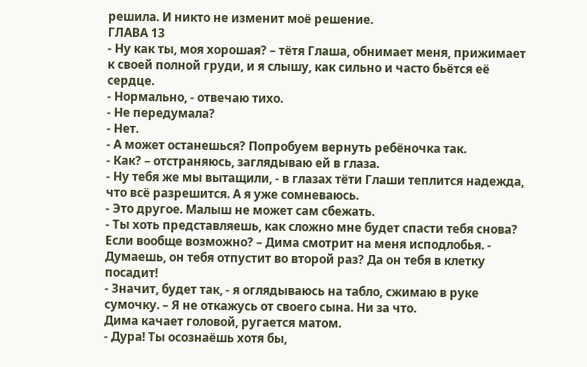решила. И никто не изменит моё решение.
ГЛАВА 13
- Ну как ты, моя хорошая? – тётя Глаша, обнимает меня, прижимает к своей полной груди, и я слышу, как сильно и часто бьётся её сердце.
- Нормально, - отвечаю тихо.
- Не передумала?
- Нет.
- А может останешься? Попробуем вернуть ребёночка так.
- Как? – отстраняюсь, заглядываю ей в глаза.
- Ну тебя же мы вытащили, - в глазах тёти Глаши теплится надежда, что всё разрешится. А я уже сомневаюсь.
- Это другое. Малыш не может сам сбежать.
- Ты хоть представляешь, как сложно мне будет спасти тебя снова? Если вообще возможно? – Дима смотрит на меня исподлобья. - Думаешь, он тебя отпустит во второй раз? Да он тебя в клетку посадит!
- Значит, будет так, - я оглядываюсь на табло, сжимаю в руке сумочку. – Я не откажусь от своего сына. Ни за что.
Дима качает головой, ругается матом.
- Дура! Ты осознаёшь хотя бы,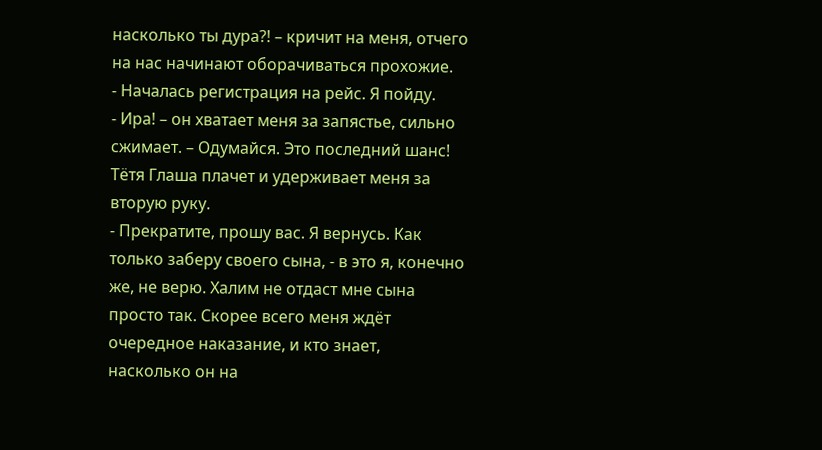насколько ты дура?! – кричит на меня, отчего на нас начинают оборачиваться прохожие.
- Началась регистрация на рейс. Я пойду.
- Ира! – он хватает меня за запястье, сильно сжимает. – Одумайся. Это последний шанс!
Тётя Глаша плачет и удерживает меня за вторую руку.
- Прекратите, прошу вас. Я вернусь. Как только заберу своего сына, - в это я, конечно же, не верю. Халим не отдаст мне сына просто так. Скорее всего меня ждёт очередное наказание, и кто знает, насколько он на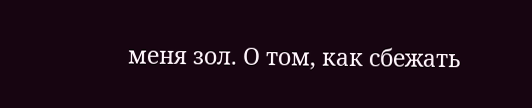меня зол. О том, как сбежать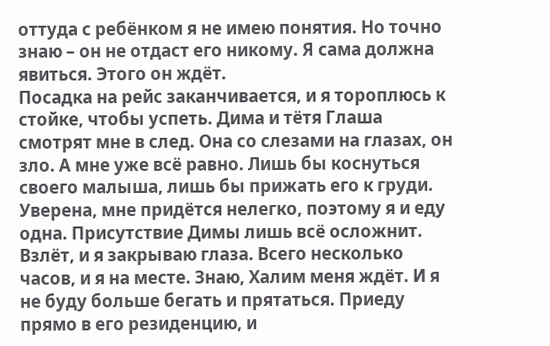оттуда с ребёнком я не имею понятия. Но точно знаю – он не отдаст его никому. Я сама должна явиться. Этого он ждёт.
Посадка на рейс заканчивается, и я тороплюсь к стойке, чтобы успеть. Дима и тётя Глаша смотрят мне в след. Она со слезами на глазах, он зло. А мне уже всё равно. Лишь бы коснуться своего малыша, лишь бы прижать его к груди. Уверена, мне придётся нелегко, поэтому я и еду одна. Присутствие Димы лишь всё осложнит.
Взлёт, и я закрываю глаза. Всего несколько часов, и я на месте. Знаю, Халим меня ждёт. И я не буду больше бегать и прятаться. Приеду прямо в его резиденцию, и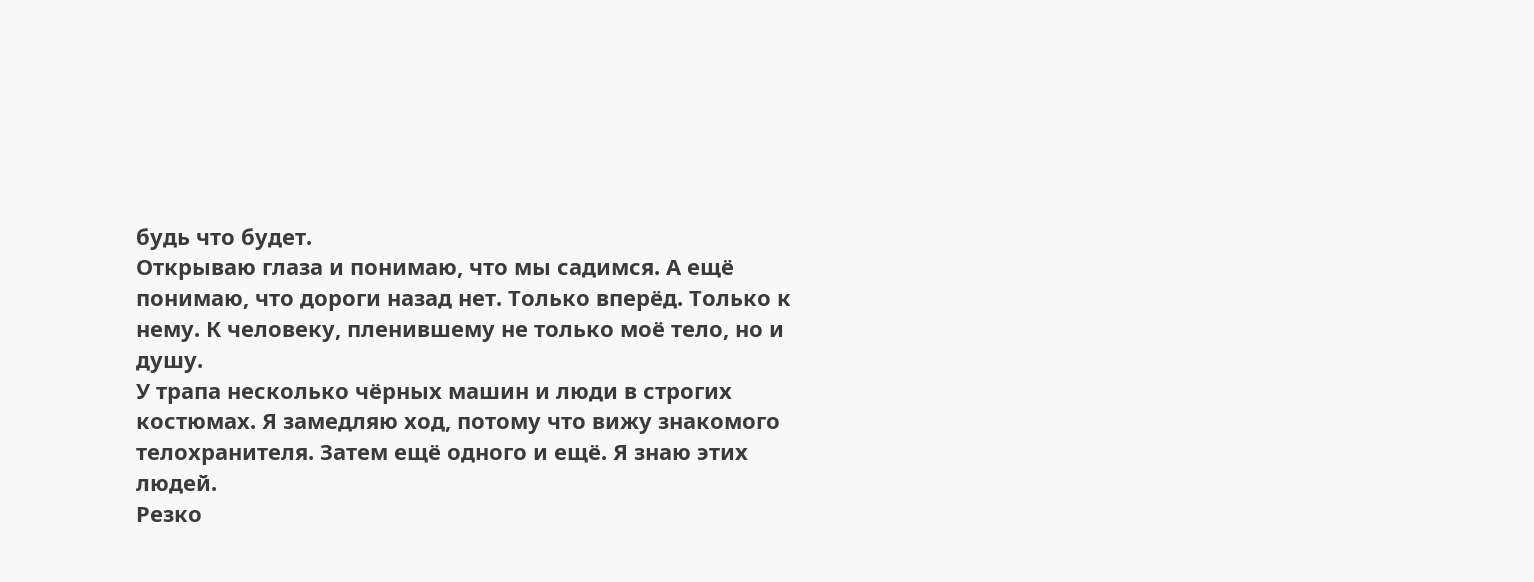будь что будет.
Открываю глаза и понимаю, что мы садимся. А ещё понимаю, что дороги назад нет. Только вперёд. Только к нему. К человеку, пленившему не только моё тело, но и душу.
У трапа несколько чёрных машин и люди в строгих костюмах. Я замедляю ход, потому что вижу знакомого телохранителя. Затем ещё одного и ещё. Я знаю этих людей.
Резко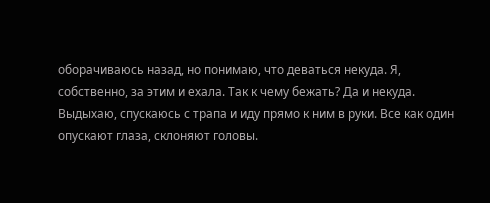оборачиваюсь назад, но понимаю, что деваться некуда. Я, собственно, за этим и ехала. Так к чему бежать? Да и некуда.
Выдыхаю, спускаюсь с трапа и иду прямо к ним в руки. Все как один опускают глаза, склоняют головы.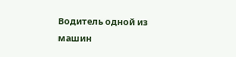Водитель одной из машин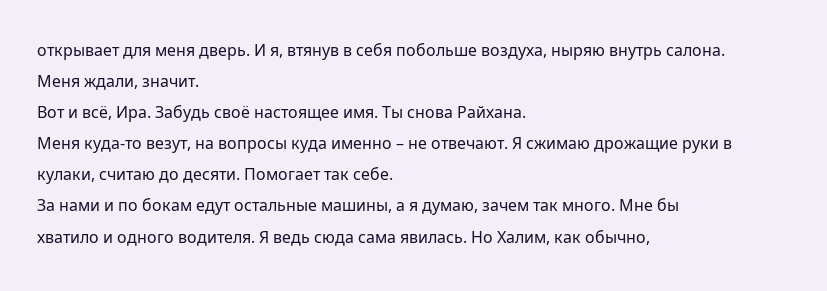открывает для меня дверь. И я, втянув в себя побольше воздуха, ныряю внутрь салона. Меня ждали, значит.
Вот и всё, Ира. Забудь своё настоящее имя. Ты снова Райхана.
Меня куда-то везут, на вопросы куда именно – не отвечают. Я сжимаю дрожащие руки в кулаки, считаю до десяти. Помогает так себе.
За нами и по бокам едут остальные машины, а я думаю, зачем так много. Мне бы хватило и одного водителя. Я ведь сюда сама явилась. Но Халим, как обычно,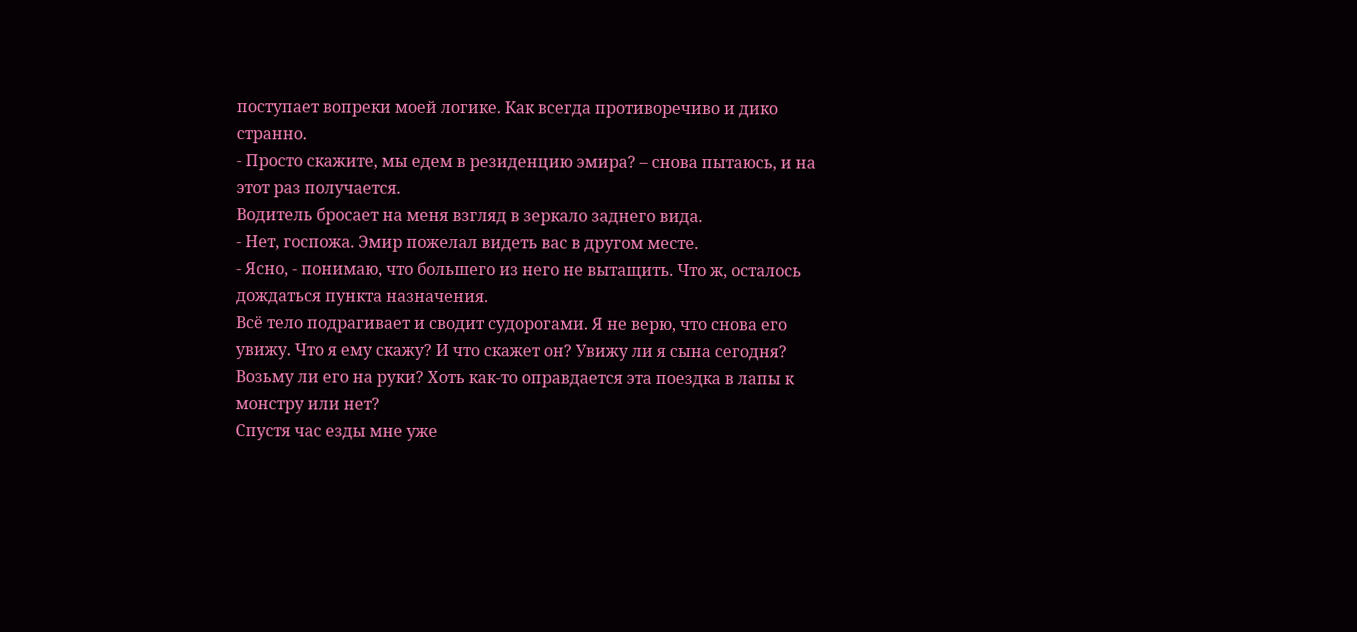поступает вопреки моей логике. Как всегда противоречиво и дико странно.
- Просто скажите, мы едем в резиденцию эмира? – снова пытаюсь, и на этот раз получается.
Водитель бросает на меня взгляд в зеркало заднего вида.
- Нет, госпожа. Эмир пожелал видеть вас в другом месте.
- Ясно, - понимаю, что большего из него не вытащить. Что ж, осталось дождаться пункта назначения.
Всё тело подрагивает и сводит судорогами. Я не верю, что снова его увижу. Что я ему скажу? И что скажет он? Увижу ли я сына сегодня? Возьму ли его на руки? Хоть как-то оправдается эта поездка в лапы к монстру или нет?
Спустя час езды мне уже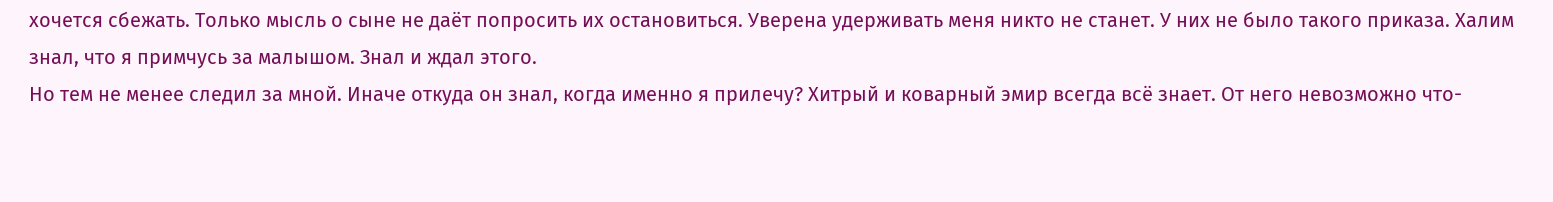хочется сбежать. Только мысль о сыне не даёт попросить их остановиться. Уверена удерживать меня никто не станет. У них не было такого приказа. Халим знал, что я примчусь за малышом. Знал и ждал этого.
Но тем не менее следил за мной. Иначе откуда он знал, когда именно я прилечу? Хитрый и коварный эмир всегда всё знает. От него невозможно что-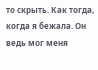то скрыть. Как тогда, когда я бежала. Он ведь мог меня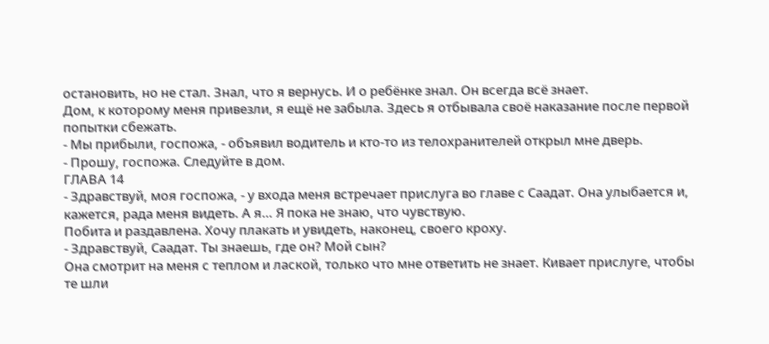остановить, но не стал. Знал, что я вернусь. И о ребёнке знал. Он всегда всё знает.
Дом, к которому меня привезли, я ещё не забыла. Здесь я отбывала своё наказание после первой попытки сбежать.
- Мы прибыли, госпожа, - объявил водитель и кто-то из телохранителей открыл мне дверь.
- Прошу, госпожа. Следуйте в дом.
ГЛАВА 14
- Здравствуй, моя госпожа, - у входа меня встречает прислуга во главе с Саадат. Она улыбается и, кажется, рада меня видеть. А я… Я пока не знаю, что чувствую.
Побита и раздавлена. Хочу плакать и увидеть, наконец, своего кроху.
- Здравствуй, Саадат. Ты знаешь, где он? Мой сын?
Она смотрит на меня с теплом и лаской, только что мне ответить не знает. Кивает прислуге, чтобы те шли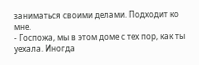заниматься своими делами. Подходит ко мне.
- Госпожа, мы в этом доме с тех пор, как ты уехала. Иногда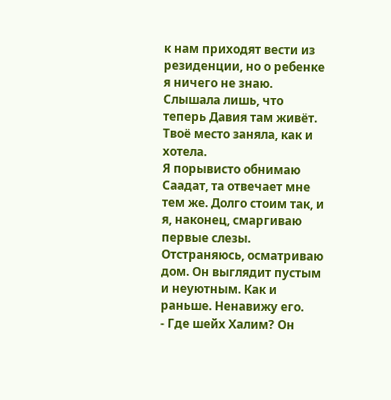к нам приходят вести из резиденции, но о ребенке я ничего не знаю. Слышала лишь, что теперь Давия там живёт. Твоё место заняла, как и хотела.
Я порывисто обнимаю Саадат, та отвечает мне тем же. Долго стоим так, и я, наконец, смаргиваю первые слезы. Отстраняюсь, осматриваю дом. Он выглядит пустым и неуютным. Как и раньше. Ненавижу его.
- Где шейх Халим? Он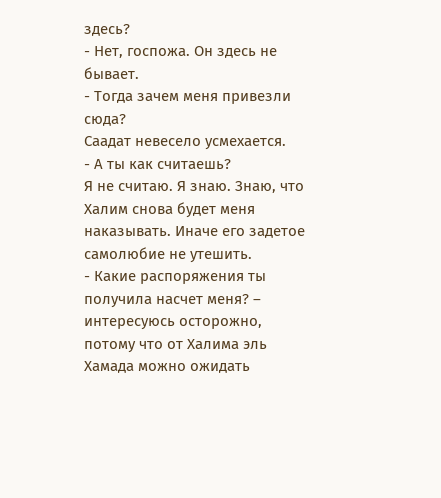здесь?
- Нет, госпожа. Он здесь не бывает.
- Тогда зачем меня привезли сюда?
Саадат невесело усмехается.
- А ты как считаешь?
Я не считаю. Я знаю. Знаю, что Халим снова будет меня наказывать. Иначе его задетое самолюбие не утешить.
- Какие распоряжения ты получила насчет меня? – интересуюсь осторожно, потому что от Халима эль Хамада можно ожидать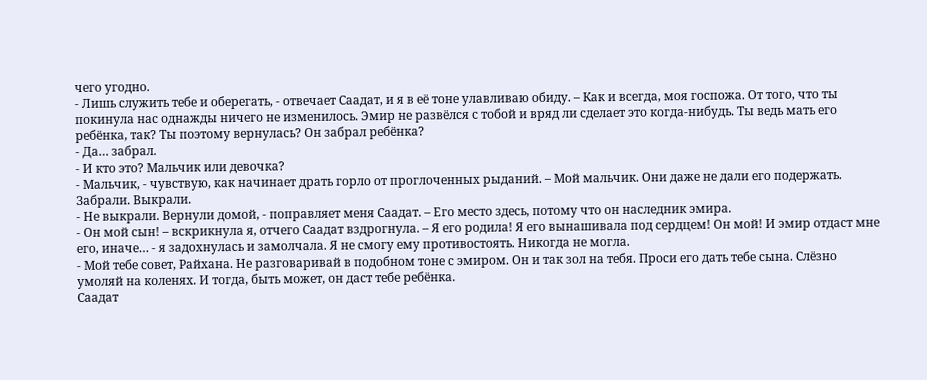чего угодно.
- Лишь служить тебе и оберегать, - отвечает Саадат, и я в её тоне улавливаю обиду. – Как и всегда, моя госпожа. От того, что ты покинула нас однажды ничего не изменилось. Эмир не развёлся с тобой и вряд ли сделает это когда-нибудь. Ты ведь мать его ребёнка, так? Ты поэтому вернулась? Он забрал ребёнка?
- Да… забрал.
- И кто это? Мальчик или девочка?
- Мальчик, - чувствую, как начинает драть горло от проглоченных рыданий. – Мой мальчик. Они даже не дали его подержать. Забрали. Выкрали.
- Не выкрали. Вернули домой, - поправляет меня Саадат. – Его место здесь, потому что он наследник эмира.
- Он мой сын! – вскрикнула я, отчего Саадат вздрогнула. – Я его родила! Я его вынашивала под сердцем! Он мой! И эмир отдаст мне его, иначе… - я задохнулась и замолчала. Я не смогу ему противостоять. Никогда не могла.
- Мой тебе совет, Райхана. Не разговаривай в подобном тоне с эмиром. Он и так зол на тебя. Проси его дать тебе сына. Слёзно умоляй на коленях. И тогда, быть может, он даст тебе ребёнка.
Саадат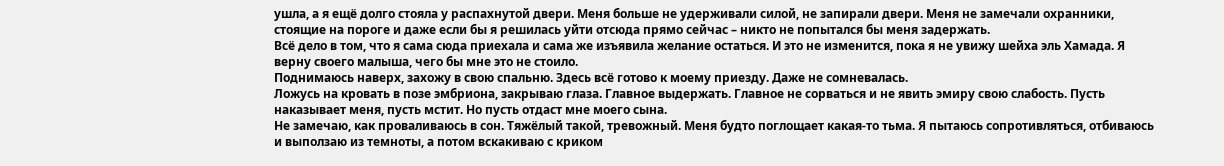ушла, а я ещё долго стояла у распахнутой двери. Меня больше не удерживали силой, не запирали двери. Меня не замечали охранники, стоящие на пороге и даже если бы я решилась уйти отсюда прямо сейчас – никто не попытался бы меня задержать.
Всё дело в том, что я сама сюда приехала и сама же изъявила желание остаться. И это не изменится, пока я не увижу шейха эль Хамада. Я верну своего малыша, чего бы мне это не стоило.
Поднимаюсь наверх, захожу в свою спальню. Здесь всё готово к моему приезду. Даже не сомневалась.
Ложусь на кровать в позе эмбриона, закрываю глаза. Главное выдержать. Главное не сорваться и не явить эмиру свою слабость. Пусть наказывает меня, пусть мстит. Но пусть отдаст мне моего сына.
Не замечаю, как проваливаюсь в сон. Тяжёлый такой, тревожный. Меня будто поглощает какая-то тьма. Я пытаюсь сопротивляться, отбиваюсь и выползаю из темноты, а потом вскакиваю с криком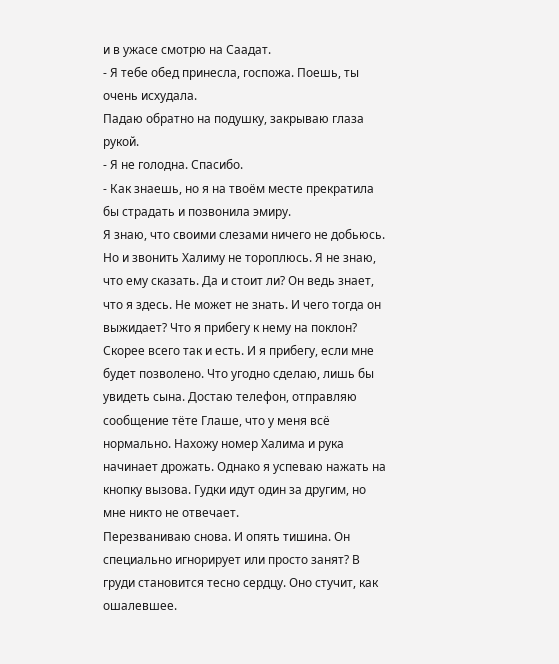и в ужасе смотрю на Саадат.
- Я тебе обед принесла, госпожа. Поешь, ты очень исхудала.
Падаю обратно на подушку, закрываю глаза рукой.
- Я не голодна. Спасибо.
- Как знаешь, но я на твоём месте прекратила бы страдать и позвонила эмиру.
Я знаю, что своими слезами ничего не добьюсь. Но и звонить Халиму не тороплюсь. Я не знаю, что ему сказать. Да и стоит ли? Он ведь знает, что я здесь. Не может не знать. И чего тогда он выжидает? Что я прибегу к нему на поклон?
Скорее всего так и есть. И я прибегу, если мне будет позволено. Что угодно сделаю, лишь бы увидеть сына. Достаю телефон, отправляю сообщение тёте Глаше, что у меня всё нормально. Нахожу номер Халима и рука начинает дрожать. Однако я успеваю нажать на кнопку вызова. Гудки идут один за другим, но мне никто не отвечает.
Перезваниваю снова. И опять тишина. Он специально игнорирует или просто занят? В груди становится тесно сердцу. Оно стучит, как ошалевшее.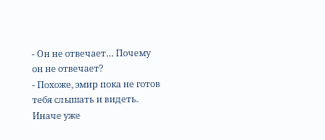- Он не отвечает… Почему он не отвечает?
- Похоже, эмир пока не готов тебя слышать и видеть. Иначе уже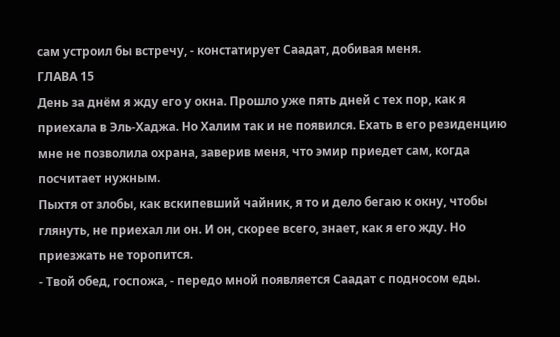сам устроил бы встречу, - констатирует Саадат, добивая меня.
ГЛАВА 15
День за днём я жду его у окна. Прошло уже пять дней с тех пор, как я приехала в Эль-Хаджа. Но Халим так и не появился. Ехать в его резиденцию мне не позволила охрана, заверив меня, что эмир приедет сам, когда посчитает нужным.
Пыхтя от злобы, как вскипевший чайник, я то и дело бегаю к окну, чтобы глянуть, не приехал ли он. И он, скорее всего, знает, как я его жду. Но приезжать не торопится.
- Твой обед, госпожа, - передо мной появляется Саадат с подносом еды.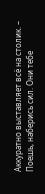Аккуратно выставляет всё на столик. – Поешь, наберись сил. Они тебе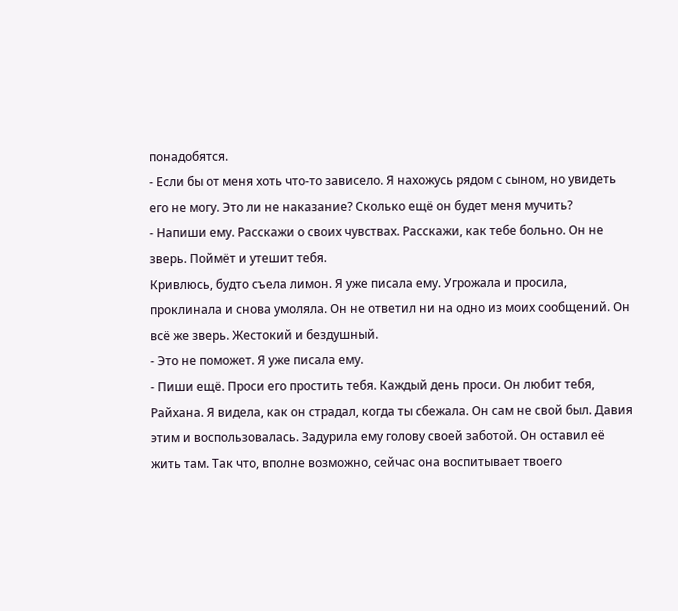понадобятся.
- Если бы от меня хоть что-то зависело. Я нахожусь рядом с сыном, но увидеть его не могу. Это ли не наказание? Сколько ещё он будет меня мучить?
- Напиши ему. Расскажи о своих чувствах. Расскажи, как тебе больно. Он не зверь. Поймёт и утешит тебя.
Кривлюсь, будто съела лимон. Я уже писала ему. Угрожала и просила, проклинала и снова умоляла. Он не ответил ни на одно из моих сообщений. Он всё же зверь. Жестокий и бездушный.
- Это не поможет. Я уже писала ему.
- Пиши ещё. Проси его простить тебя. Каждый день проси. Он любит тебя, Райхана. Я видела, как он страдал, когда ты сбежала. Он сам не свой был. Давия этим и воспользовалась. Задурила ему голову своей заботой. Он оставил её жить там. Так что, вполне возможно, сейчас она воспитывает твоего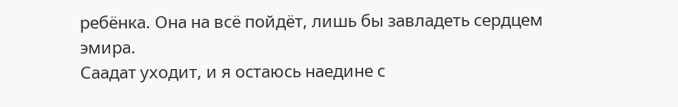ребёнка. Она на всё пойдёт, лишь бы завладеть сердцем эмира.
Саадат уходит, и я остаюсь наедине с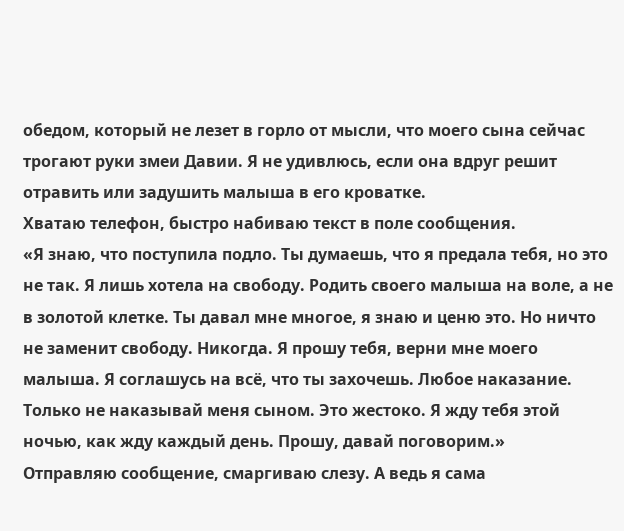обедом, который не лезет в горло от мысли, что моего сына сейчас трогают руки змеи Давии. Я не удивлюсь, если она вдруг решит отравить или задушить малыша в его кроватке.
Хватаю телефон, быстро набиваю текст в поле сообщения.
«Я знаю, что поступила подло. Ты думаешь, что я предала тебя, но это не так. Я лишь хотела на свободу. Родить своего малыша на воле, а не в золотой клетке. Ты давал мне многое, я знаю и ценю это. Но ничто не заменит свободу. Никогда. Я прошу тебя, верни мне моего малыша. Я соглашусь на всё, что ты захочешь. Любое наказание. Только не наказывай меня сыном. Это жестоко. Я жду тебя этой ночью, как жду каждый день. Прошу, давай поговорим.»
Отправляю сообщение, смаргиваю слезу. А ведь я сама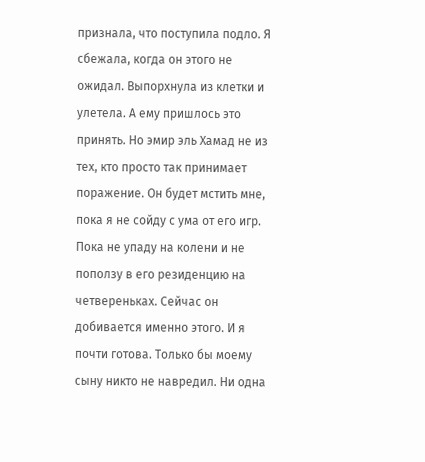признала, что поступила подло. Я сбежала, когда он этого не ожидал. Выпорхнула из клетки и улетела. А ему пришлось это принять. Но эмир эль Хамад не из тех, кто просто так принимает поражение. Он будет мстить мне, пока я не сойду с ума от его игр. Пока не упаду на колени и не поползу в его резиденцию на четвереньках. Сейчас он добивается именно этого. И я почти готова. Только бы моему сыну никто не навредил. Ни одна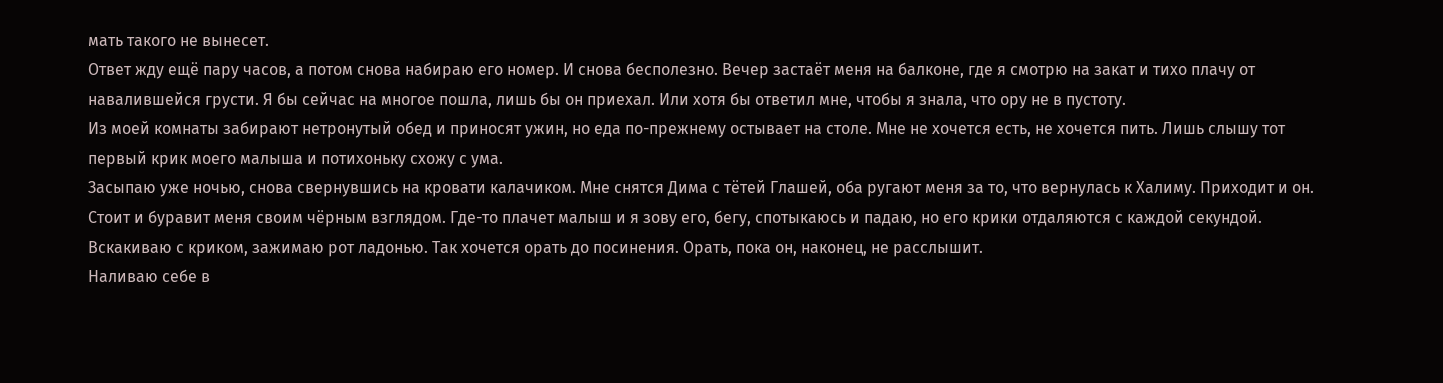мать такого не вынесет.
Ответ жду ещё пару часов, а потом снова набираю его номер. И снова бесполезно. Вечер застаёт меня на балконе, где я смотрю на закат и тихо плачу от навалившейся грусти. Я бы сейчас на многое пошла, лишь бы он приехал. Или хотя бы ответил мне, чтобы я знала, что ору не в пустоту.
Из моей комнаты забирают нетронутый обед и приносят ужин, но еда по-прежнему остывает на столе. Мне не хочется есть, не хочется пить. Лишь слышу тот первый крик моего малыша и потихоньку схожу с ума.
Засыпаю уже ночью, снова свернувшись на кровати калачиком. Мне снятся Дима с тётей Глашей, оба ругают меня за то, что вернулась к Халиму. Приходит и он. Стоит и буравит меня своим чёрным взглядом. Где-то плачет малыш и я зову его, бегу, спотыкаюсь и падаю, но его крики отдаляются с каждой секундой.
Вскакиваю с криком, зажимаю рот ладонью. Так хочется орать до посинения. Орать, пока он, наконец, не расслышит.
Наливаю себе в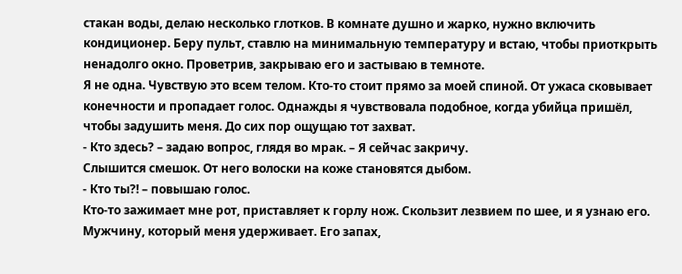стакан воды, делаю несколько глотков. В комнате душно и жарко, нужно включить кондиционер. Беру пульт, ставлю на минимальную температуру и встаю, чтобы приоткрыть ненадолго окно. Проветрив, закрываю его и застываю в темноте.
Я не одна. Чувствую это всем телом. Кто-то стоит прямо за моей спиной. От ужаса сковывает конечности и пропадает голос. Однажды я чувствовала подобное, когда убийца пришёл, чтобы задушить меня. До сих пор ощущаю тот захват.
- Кто здесь? – задаю вопрос, глядя во мрак. – Я сейчас закричу.
Слышится смешок. От него волоски на коже становятся дыбом.
- Кто ты?! – повышаю голос.
Кто-то зажимает мне рот, приставляет к горлу нож. Скользит лезвием по шее, и я узнаю его. Мужчину, который меня удерживает. Его запах,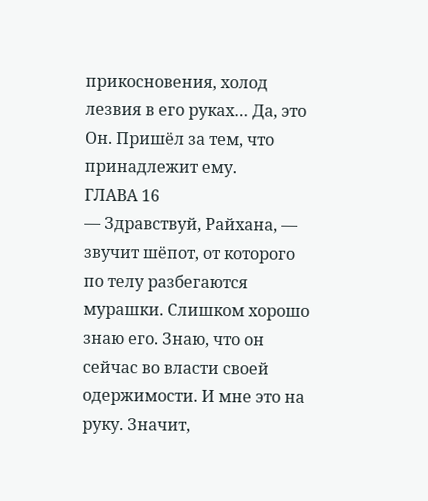прикосновения, холод лезвия в его руках… Да, это Он. Пришёл за тем, что принадлежит ему.
ГЛАВА 16
— Здравствуй, Райхана, — звучит шёпот, от которого по телу разбегаются мурашки. Слишком хорошо знаю его. Знаю, что он сейчас во власти своей одержимости. И мне это на руку. Значит,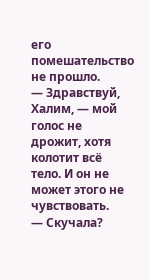его помешательство не прошло.
— Здравствуй, Халим, — мой голос не дрожит, хотя колотит всё тело. И он не может этого не чувствовать.
— Скучала?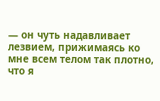— он чуть надавливает лезвием, прижимаясь ко мне всем телом так плотно, что я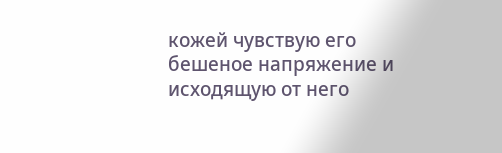кожей чувствую его бешеное напряжение и исходящую от него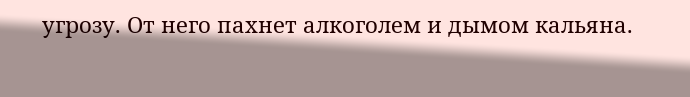угрозу. От него пахнет алкоголем и дымом кальяна.